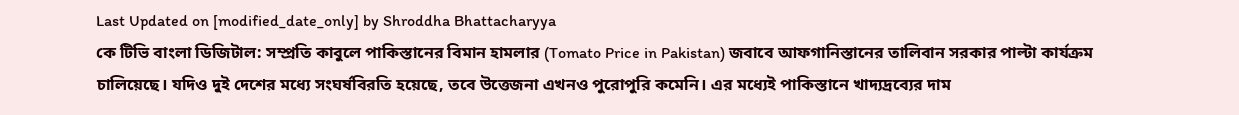Last Updated on [modified_date_only] by Shroddha Bhattacharyya
কে টিভি বাংলা ডিজিটাল: সম্প্রতি কাবুলে পাকিস্তানের বিমান হামলার (Tomato Price in Pakistan) জবাবে আফগানিস্তানের তালিবান সরকার পাল্টা কার্যক্রম চালিয়েছে। যদিও দুই দেশের মধ্যে সংঘর্ষবিরতি হয়েছে, তবে উত্তেজনা এখনও পুরোপুরি কমেনি। এর মধ্যেই পাকিস্তানে খাদ্যদ্রব্যের দাম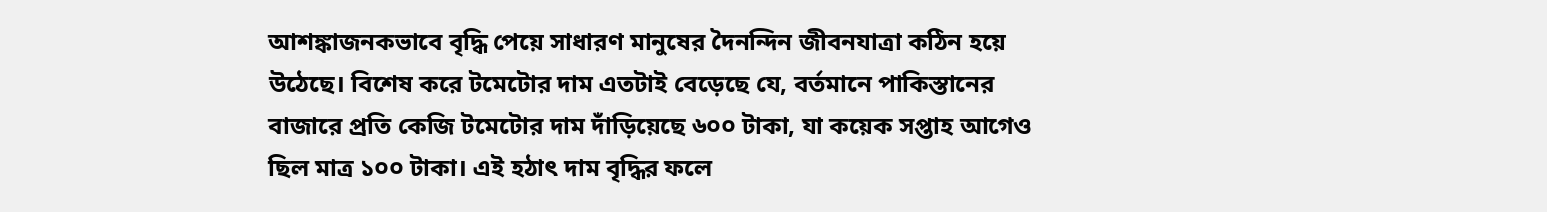আশঙ্কাজনকভাবে বৃদ্ধি পেয়ে সাধারণ মানুষের দৈনন্দিন জীবনযাত্রা কঠিন হয়ে উঠেছে। বিশেষ করে টমেটোর দাম এতটাই বেড়েছে যে, বর্তমানে পাকিস্তানের বাজারে প্রতি কেজি টমেটোর দাম দাঁড়িয়েছে ৬০০ টাকা, যা কয়েক সপ্তাহ আগেও ছিল মাত্র ১০০ টাকা। এই হঠাৎ দাম বৃদ্ধির ফলে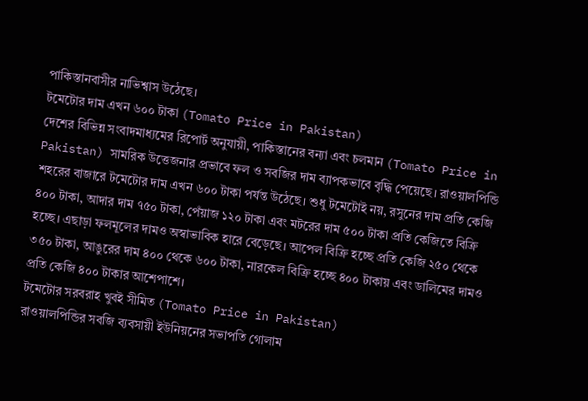পাকিস্তানবাসীর নাভিশ্বাস উঠেছে।
টমেটোর দাম এখন ৬০০ টাকা (Tomato Price in Pakistan)
দেশের বিভিন্ন সংবাদমাধ্যমের রিপোর্ট অনুযায়ী, পাকিস্তানের বন্যা এবং চলমান (Tomato Price in Pakistan) সামরিক উত্তেজনার প্রভাবে ফল ও সবজির দাম ব্যাপকভাবে বৃদ্ধি পেয়েছে। রাওয়ালপিন্ডি শহরের বাজারে টমেটোর দাম এখন ৬০০ টাকা পর্যন্ত উঠেছে। শুধু টমেটোই নয়, রসুনের দাম প্রতি কেজি ৪০০ টাকা, আদার দাম ৭৫০ টাকা, পেঁয়াজ ১২০ টাকা এবং মটরের দাম ৫০০ টাকা প্রতি কেজিতে বিক্রি হচ্ছে। এছাড়া ফলমূলের দামও অস্বাভাবিক হারে বেড়েছে। আপেল বিক্রি হচ্ছে প্রতি কেজি ২৫০ থেকে ৩৫০ টাকা, আঙুরের দাম ৪০০ থেকে ৬০০ টাকা, নারকেল বিক্রি হচ্ছে ৪০০ টাকায় এবং ডালিমের দামও প্রতি কেজি ৪০০ টাকার আশেপাশে।
টমেটোর সরবরাহ খুবই সীমিত (Tomato Price in Pakistan)
রাওয়ালপিন্ডির সবজি ব্যবসায়ী ইউনিয়নের সভাপতি গোলাম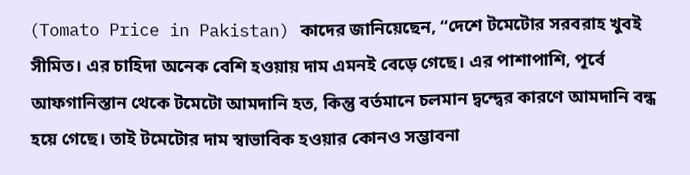(Tomato Price in Pakistan) কাদের জানিয়েছেন, “দেশে টমেটোর সরবরাহ খুবই সীমিত। এর চাহিদা অনেক বেশি হওয়ায় দাম এমনই বেড়ে গেছে। এর পাশাপাশি, পূর্বে আফগানিস্তান থেকে টমেটো আমদানি হত, কিন্তু বর্তমানে চলমান দ্বন্দ্বের কারণে আমদানি বন্ধ হয়ে গেছে। তাই টমেটোর দাম স্বাভাবিক হওয়ার কোনও সম্ভাবনা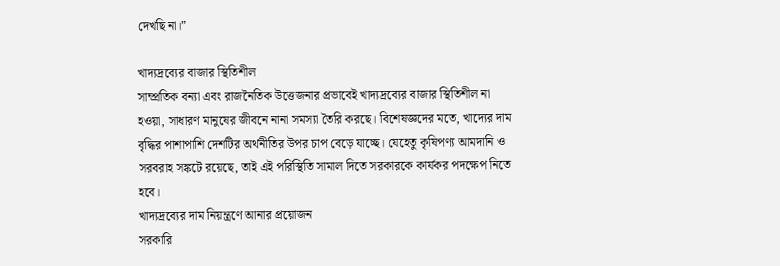দেখছি না।”

খাদ্যদ্রব্যের বাজার স্থিতিশীল
সাম্প্রতিক বন্যা এবং রাজনৈতিক উত্তেজনার প্রভাবেই খাদ্যদ্রব্যের বাজার স্থিতিশীল না হওয়া, সাধারণ মানুষের জীবনে নানা সমস্যা তৈরি করছে। বিশেষজ্ঞদের মতে, খাদ্যের দাম বৃদ্ধির পাশাপাশি দেশটির অর্থনীতির উপর চাপ বেড়ে যাচ্ছে। যেহেতু কৃষিপণ্য আমদানি ও সরবরাহ সঙ্কটে রয়েছে, তাই এই পরিস্থিতি সামাল দিতে সরকারকে কার্যকর পদক্ষেপ নিতে হবে।
খাদ্যদ্রব্যের দাম নিয়ন্ত্রণে আনার প্রয়োজন
সরকারি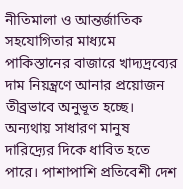নীতিমালা ও আন্তর্জাতিক সহযোগিতার মাধ্যমে পাকিস্তানের বাজারে খাদ্যদ্রব্যের দাম নিয়ন্ত্রণে আনার প্রয়োজন তীব্রভাবে অনুভূত হচ্ছে। অন্যথায় সাধারণ মানুষ দারিদ্র্যের দিকে ধাবিত হতে পারে। পাশাপাশি প্রতিবেশী দেশ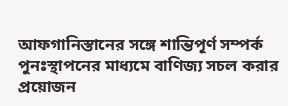আফগানিস্তানের সঙ্গে শান্তিপূর্ণ সম্পর্ক পুনঃস্থাপনের মাধ্যমে বাণিজ্য সচল করার প্রয়োজন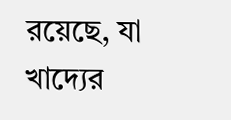রয়েছে, যা খাদ্যের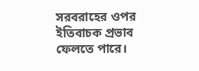সরবরাহের ওপর ইতিবাচক প্রভাব ফেলতে পারে।